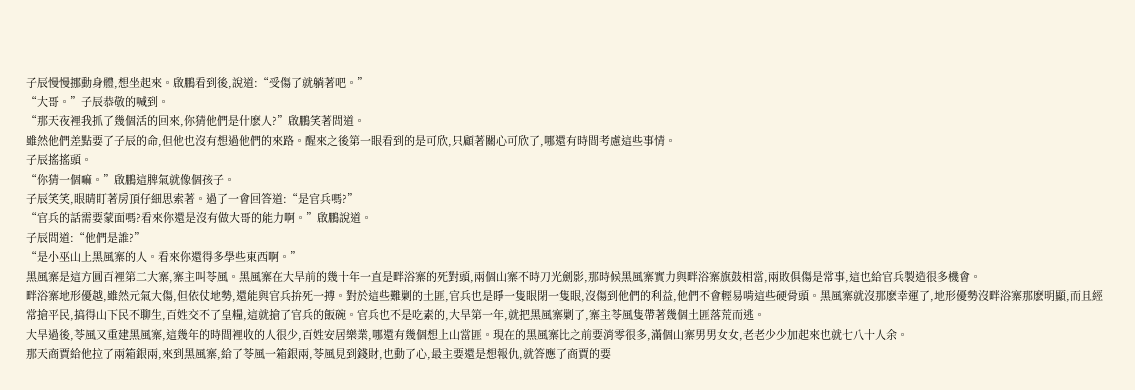子辰慢慢挪動身體,想坐起來。啟鵬看到後,說道:“受傷了就躺著吧。”
“大哥。”子辰恭敬的喊到。
“那天夜裡我抓了幾個活的回來,你猜他們是什麽人?”啟鵬笑著問道。
雖然他們差點要了子辰的命,但他也沒有想過他們的來路。醒來之後第一眼看到的是可欣,只顧著關心可欣了,哪還有時間考慮這些事情。
子辰搖搖頭。
“你猜一個嘛。”啟鵬這脾氣就像個孩子。
子辰笑笑,眼睛盯著房頂仔細思索著。過了一會回答道:“是官兵嗎?”
“官兵的話需要蒙面嗎?看來你還是沒有做大哥的能力啊。”啟鵬說道。
子辰問道:“他們是誰?”
“是小巫山上黑風寨的人。看來你還得多學些東西啊。”
黑風寨是這方圓百裡第二大寨,寨主叫苓風。黑風寨在大旱前的幾十年一直是畔浴寨的死對頭,兩個山寨不時刀光劍影,那時候黑風寨實力與畔浴寨旗鼓相當,兩敗俱傷是常事,這也給官兵製造很多機會。
畔浴寨地形優越,雖然元氣大傷,但依仗地勢,還能與官兵拚死一搏。對於這些難剿的土匪,官兵也是睜一隻眼閉一隻眼,沒傷到他們的利益,他們不會輕易啃這些硬骨頭。黑風寨就沒那麽幸運了,地形優勢沒畔浴寨那麽明顯,而且經常搶平民,搞得山下民不聊生,百姓交不了皇糧,這就搶了官兵的飯碗。官兵也不是吃素的,大旱第一年,就把黑風寨剿了,寨主苓風隻帶著幾個土匪落荒而逃。
大旱過後,苓風又重建黑風寨,這幾年的時間裡收的人很少,百姓安居樂業,哪還有幾個想上山當匪。現在的黑風寨比之前要消零很多,滿個山寨男男女女,老老少少加起來也就七八十人余。
那天商賈給他拉了兩箱銀兩,來到黑風寨,給了苓風一箱銀兩,苓風見到錢財,也動了心,最主要還是想報仇,就答應了商賈的要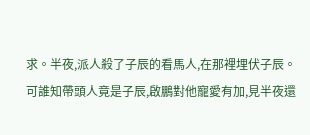求。半夜,派人殺了子辰的看馬人,在那裡埋伏子辰。
可誰知帶頭人竟是子辰,啟鵬對他寵愛有加,見半夜還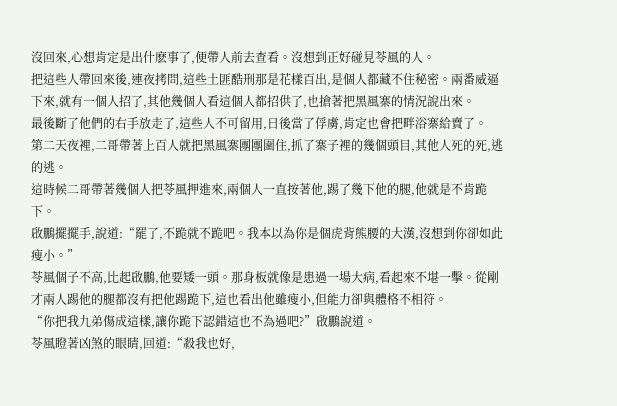沒回來,心想肯定是出什麽事了,便帶人前去查看。沒想到正好碰見苓風的人。
把這些人帶回來後,連夜拷問,這些土匪酷刑那是花樣百出,是個人都藏不住秘密。兩番威逼下來,就有一個人招了,其他幾個人看這個人都招供了,也搶著把黑風寨的情況說出來。
最後斷了他們的右手放走了,這些人不可留用,日後當了俘虜,肯定也會把畔浴寨給賣了。
第二天夜裡,二哥帶著上百人就把黑風寨團團圍住,抓了寨子裡的幾個頭目,其他人死的死,逃的逃。
這時候二哥帶著幾個人把苓風押進來,兩個人一直按著他,踢了幾下他的腿,他就是不肯跪下。
啟鵬擺擺手,說道:“罷了,不跪就不跪吧。我本以為你是個虎背熊腰的大漢,沒想到你卻如此瘦小。”
苓風個子不高,比起啟鵬,他要矮一頭。那身板就像是患過一場大病,看起來不堪一擊。從剛才兩人踢他的腿都沒有把他踢跪下,這也看出他雖瘦小,但能力卻與體格不相符。
“你把我九弟傷成這樣,讓你跪下認錯這也不為過吧?”啟鵬說道。
苓風瞪著凶煞的眼睛,回道:“殺我也好,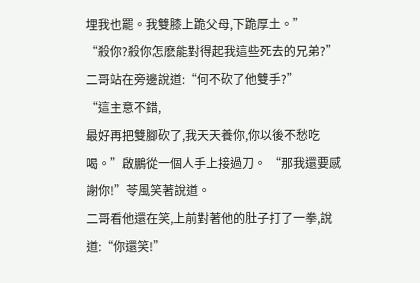埋我也罷。我雙膝上跪父母,下跪厚土。”
“殺你?殺你怎麽能對得起我這些死去的兄弟?”
二哥站在旁邊說道:“何不砍了他雙手?”
“這主意不錯,
最好再把雙腳砍了,我天天養你,你以後不愁吃喝。”啟鵬從一個人手上接過刀。 “那我還要感謝你!”苓風笑著說道。
二哥看他還在笑,上前對著他的肚子打了一拳,說道:“你還笑!”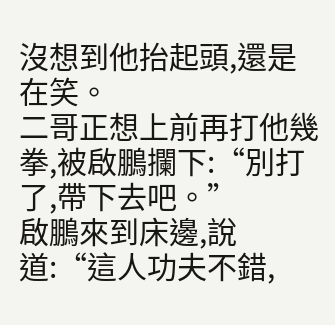沒想到他抬起頭,還是在笑。
二哥正想上前再打他幾拳,被啟鵬攔下:“別打了,帶下去吧。”
啟鵬來到床邊,說道:“這人功夫不錯,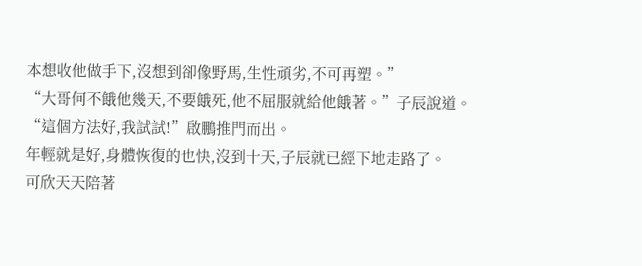本想收他做手下,沒想到卻像野馬,生性頑劣,不可再塑。”
“大哥何不餓他幾天,不要餓死,他不屈服就給他餓著。”子辰說道。
“這個方法好,我試試!”啟鵬推門而出。
年輕就是好,身體恢復的也快,沒到十天,子辰就已經下地走路了。
可欣天天陪著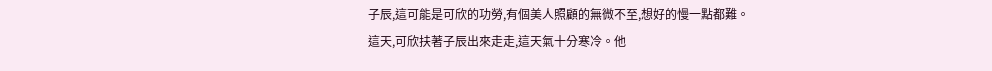子辰,這可能是可欣的功勞,有個美人照顧的無微不至,想好的慢一點都難。
這天,可欣扶著子辰出來走走,這天氣十分寒冷。他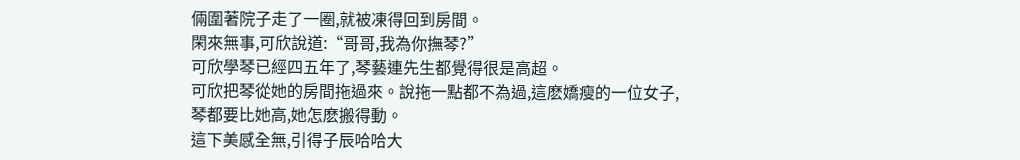倆圍著院子走了一圈,就被凍得回到房間。
閑來無事,可欣說道:“哥哥,我為你撫琴?”
可欣學琴已經四五年了,琴藝連先生都覺得很是高超。
可欣把琴從她的房間拖過來。說拖一點都不為過,這麽嬌瘦的一位女子,琴都要比她高,她怎麽搬得動。
這下美感全無,引得子辰哈哈大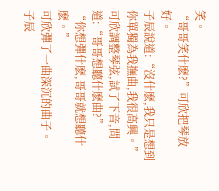笑。
“哥哥笑什麽?”可欣把琴放好。
子辰說道:“沒什麽,我只是想到你單獨為我撫曲,我很高興。”
可欣調整琴弦,試了下音,問道:“哥哥想聽什麽曲?”
“你想彈什麽,哥哥就想聽什麽。”
可欣彈了一曲深沉的曲子。
子辰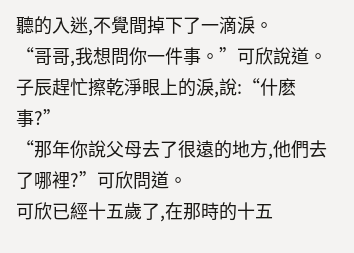聽的入迷,不覺間掉下了一滴淚。
“哥哥,我想問你一件事。”可欣說道。
子辰趕忙擦乾淨眼上的淚,說:“什麽事?”
“那年你說父母去了很遠的地方,他們去了哪裡?”可欣問道。
可欣已經十五歲了,在那時的十五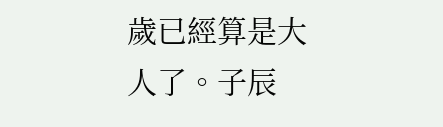歲已經算是大人了。子辰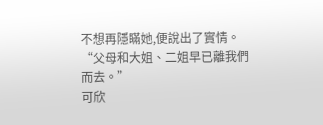不想再隱瞞她,便說出了實情。
“父母和大姐、二姐早已離我們而去。”
可欣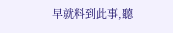早就料到此事,聽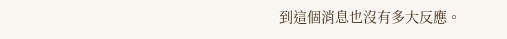到這個消息也沒有多大反應。